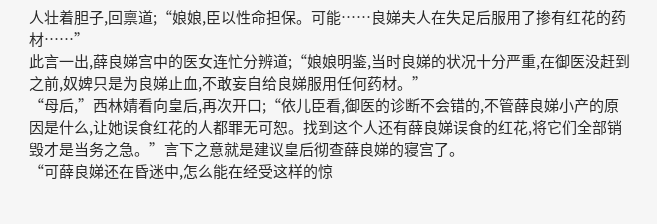人壮着胆子,回禀道;“娘娘,臣以性命担保。可能……良娣夫人在失足后服用了掺有红花的药材……”
此言一出,薛良娣宫中的医女连忙分辨道;“娘娘明鉴,当时良娣的状况十分严重,在御医没赶到之前,奴婢只是为良娣止血,不敢妄自给良娣服用任何药材。”
“母后,”西林婧看向皇后,再次开口;“依儿臣看,御医的诊断不会错的,不管薛良娣小产的原因是什么,让她误食红花的人都罪无可恕。找到这个人还有薛良娣误食的红花,将它们全部销毁才是当务之急。”言下之意就是建议皇后彻查薛良娣的寝宫了。
“可薛良娣还在昏迷中,怎么能在经受这样的惊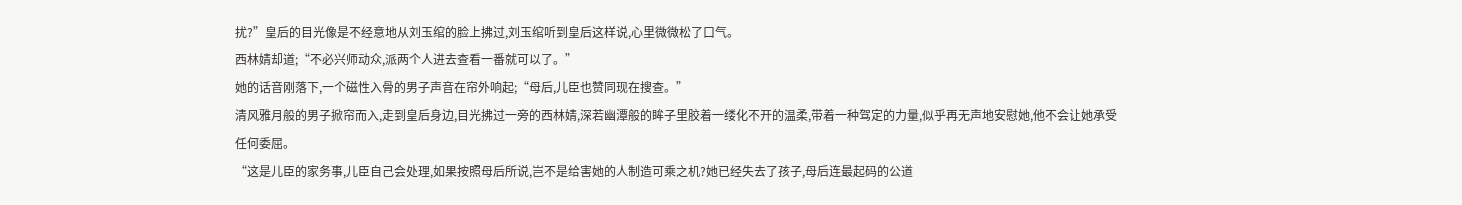扰?”皇后的目光像是不经意地从刘玉绾的脸上拂过,刘玉绾听到皇后这样说,心里微微松了口气。
西林婧却道;“不必兴师动众,派两个人进去查看一番就可以了。”
她的话音刚落下,一个磁性入骨的男子声音在帘外响起;“母后,儿臣也赞同现在搜查。”
清风雅月般的男子掀帘而入,走到皇后身边,目光拂过一旁的西林婧,深若幽潭般的眸子里胶着一缕化不开的温柔,带着一种驾定的力量,似乎再无声地安慰她,他不会让她承受任何委屈。
“这是儿臣的家务事,儿臣自己会处理,如果按照母后所说,岂不是给害她的人制造可乘之机?她已经失去了孩子,母后连最起码的公道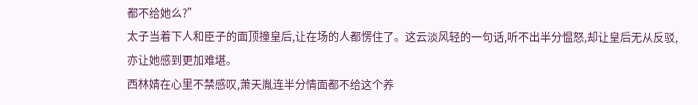都不给她么?”
太子当着下人和臣子的面顶撞皇后,让在场的人都愣住了。这云淡风轻的一句话,听不出半分愠怒,却让皇后无从反驳,亦让她感到更加难堪。
西林婧在心里不禁感叹,萧天胤连半分情面都不给这个养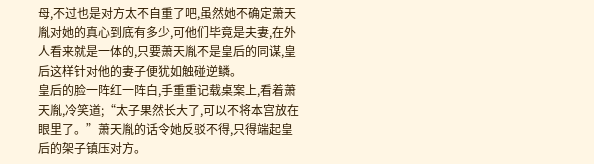母,不过也是对方太不自重了吧,虽然她不确定萧天胤对她的真心到底有多少,可他们毕竟是夫妻,在外人看来就是一体的,只要萧天胤不是皇后的同谋,皇后这样针对他的妻子便犹如触碰逆鳞。
皇后的脸一阵红一阵白,手重重记载桌案上,看着萧天胤,冷笑道;“太子果然长大了,可以不将本宫放在眼里了。”萧天胤的话令她反驳不得,只得端起皇后的架子镇压对方。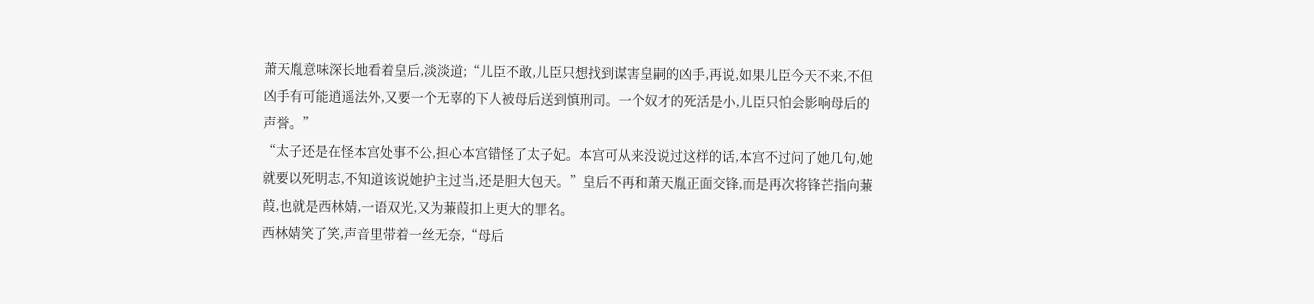萧天胤意味深长地看着皇后,淡淡道;“儿臣不敢,儿臣只想找到谋害皇嗣的凶手,再说,如果儿臣今天不来,不但凶手有可能逍遥法外,又要一个无辜的下人被母后送到慎刑司。一个奴才的死活是小,儿臣只怕会影响母后的声誉。”
“太子还是在怪本宫处事不公,担心本宫错怪了太子妃。本宫可从来没说过这样的话,本宫不过问了她几句,她就要以死明志,不知道该说她护主过当,还是胆大包天。”皇后不再和萧天胤正面交锋,而是再次将锋芒指向蒹葭,也就是西林婧,一语双光,又为蒹葭扣上更大的罪名。
西林婧笑了笑,声音里带着一丝无奈,“母后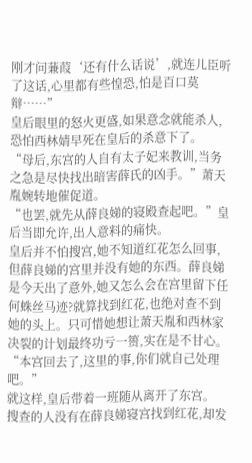刚才问蒹葭‘还有什么话说’,就连儿臣听了这话,心里都有些惶恐,怕是百口莫辩……”
皇后眼里的怒火更盛,如果意念就能杀人,恐怕西林婧早死在皇后的杀意下了。
“母后,东宫的人自有太子妃来教训,当务之急是尽快找出暗害薛氏的凶手。”萧天胤婉转地催促道。
“也罢,就先从薛良娣的寝殿查起吧。”皇后当即允许,出人意料的痛快。
皇后并不怕搜宫,她不知道红花怎么回事,但薛良娣的宫里并没有她的东西。薛良娣是今天出了意外,她又怎么会在宫里留下任何蛛丝马迹?就算找到红花,也绝对查不到她的头上。只可惜她想让萧天胤和西林家决裂的计划最终功亏一篑,实在是不甘心。
“本宫回去了,这里的事,你们就自己处理吧。”
就这样,皇后带着一班随从离开了东宫。
搜查的人没有在薛良娣寝宫找到红花,却发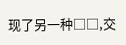现了另一种□□,交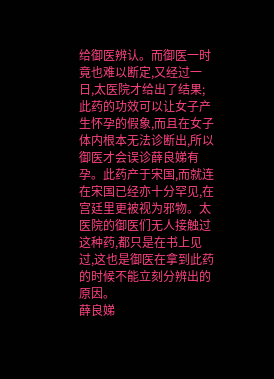给御医辨认。而御医一时竟也难以断定,又经过一日,太医院才给出了结果;此药的功效可以让女子产生怀孕的假象,而且在女子体内根本无法诊断出,所以御医才会误诊薛良娣有孕。此药产于宋国,而就连在宋国已经亦十分罕见,在宫廷里更被视为邪物。太医院的御医们无人接触过这种药,都只是在书上见过,这也是御医在拿到此药的时候不能立刻分辨出的原因。
薛良娣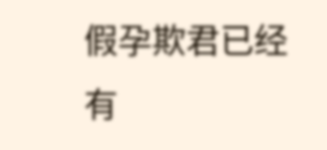假孕欺君已经有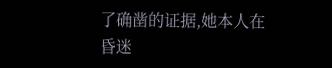了确凿的证据,她本人在昏迷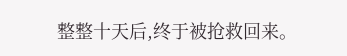整整十天后,终于被抢救回来。